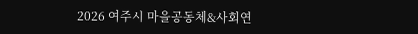2026 여주시 마을공동체&사회연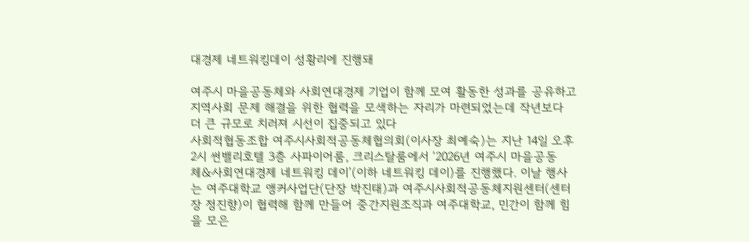대경제 네트워킹데이 성황리에 진행돼

여주시 마을공동체와 사회연대경제 기업이 함께 모여 활동한 성과를 공유하고 지역사회 문제 해결을 위한 협력을 모색하는 자리가 마련되었는데 작년보다 더 큰 규모로 치러져 시선이 집중되고 있다
사회적협동조합 여주시사회적공동체협의회(이사장 최예숙)는 지난 14일 오후 2시 썬밸리호텔 3층 사파이어룸, 크리스탈룸에서 ‘2026년 여주시 마을공동체&사회연대경제 네트워킹 데이’(이하 네트워킹 데이)를 진행했다. 이날 행사는 여주대학교 앵커사업단(단장 박진태)과 여주시사회적공동체지원센터(센터장 정진향)이 협력해 함께 만들어 중간지원조직과 여주대학교, 민간이 함께 힘을 모은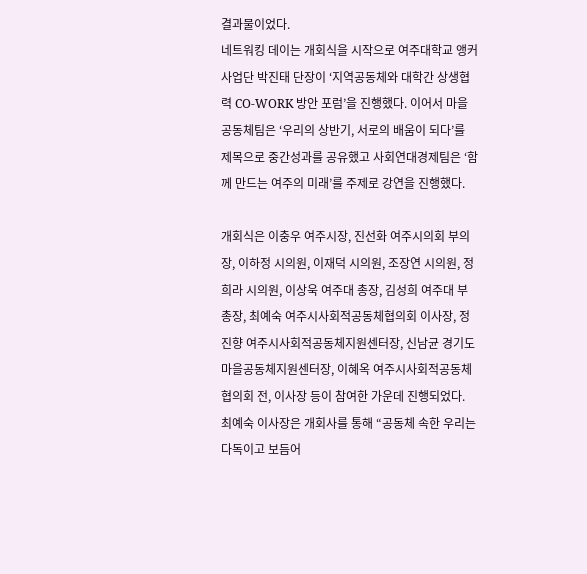결과물이었다.
네트워킹 데이는 개회식을 시작으로 여주대학교 앵커사업단 박진태 단장이 ‘지역공동체와 대학간 상생협력 CO-WORK 방안 포럼’을 진행했다. 이어서 마을공동체팀은 ‘우리의 상반기, 서로의 배움이 되다’를 제목으로 중간성과를 공유했고 사회연대경제팀은 ‘함께 만드는 여주의 미래’를 주제로 강연을 진행했다.

개회식은 이충우 여주시장, 진선화 여주시의회 부의장, 이하정 시의원, 이재덕 시의원, 조장연 시의원, 정희라 시의원, 이상욱 여주대 총장, 김성희 여주대 부총장, 최예숙 여주시사회적공동체협의회 이사장, 정진향 여주시사회적공동체지원센터장, 신남균 경기도마을공동체지원센터장, 이혜옥 여주시사회적공동체협의회 전, 이사장 등이 참여한 가운데 진행되었다.
최예숙 이사장은 개회사를 통해 “공동체 속한 우리는 다독이고 보듬어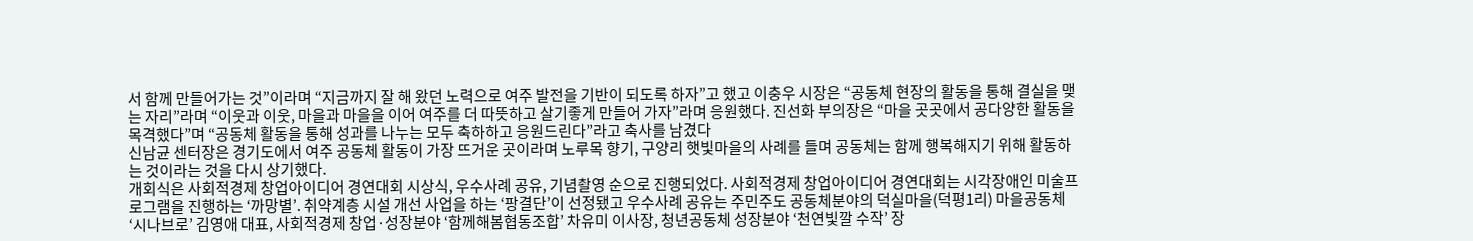서 함께 만들어가는 것”이라며 “지금까지 잘 해 왔던 노력으로 여주 발전을 기반이 되도록 하자”고 했고 이충우 시장은 “공동체 현장의 활동을 통해 결실을 맺는 자리”라며 “이웃과 이웃, 마을과 마을을 이어 여주를 더 따뜻하고 살기좋게 만들어 가자”라며 응원했다. 진선화 부의장은 “마을 곳곳에서 공다양한 활동을 목격했다”며 “공동체 활동을 통해 성과를 나누는 모두 축하하고 응원드린다”라고 축사를 남겼다
신남균 센터장은 경기도에서 여주 공동체 활동이 가장 뜨거운 곳이라며 노루목 향기, 구양리 햇빛마을의 사례를 들며 공동체는 함께 행복해지기 위해 활동하는 것이라는 것을 다시 상기했다.
개회식은 사회적경제 창업아이디어 경연대회 시상식, 우수사례 공유, 기념촬영 순으로 진행되었다. 사회적경제 창업아이디어 경연대회는 시각장애인 미술프로그램을 진행하는 ‘까망별’. 취약계층 시설 개선 사업을 하는 ‘팡결단’이 선정됐고 우수사례 공유는 주민주도 공동체분야의 덕실마을(덕평1리) 마을공동체 ‘시나브로’ 김영애 대표, 사회적경제 창업·성장분야 ‘함께해봄협동조합’ 차유미 이사장, 청년공동체 성장분야 ‘천연빛깔 수작’ 장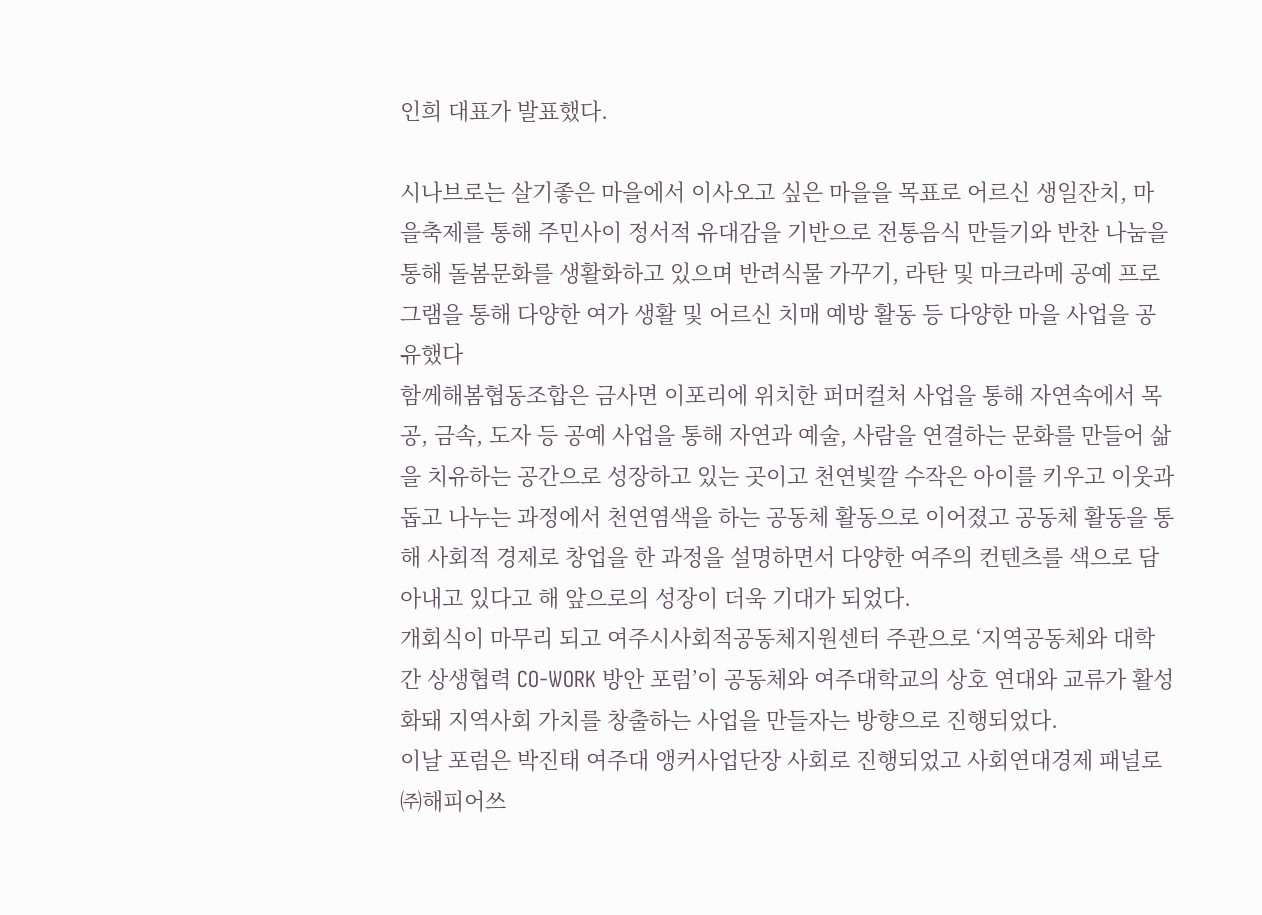인희 대표가 발표했다.

시나브로는 살기좋은 마을에서 이사오고 싶은 마을을 목표로 어르신 생일잔치, 마을축제를 통해 주민사이 정서적 유대감을 기반으로 전통음식 만들기와 반찬 나눔을 통해 돌봄문화를 생활화하고 있으며 반려식물 가꾸기, 라탄 및 마크라메 공예 프로그램을 통해 다양한 여가 생활 및 어르신 치매 예방 활동 등 다양한 마을 사업을 공유했다
함께해봄협동조합은 금사면 이포리에 위치한 퍼머컬처 사업을 통해 자연속에서 목공, 금속, 도자 등 공예 사업을 통해 자연과 예술, 사람을 연결하는 문화를 만들어 삶을 치유하는 공간으로 성장하고 있는 곳이고 천연빛깔 수작은 아이를 키우고 이웃과 돕고 나누는 과정에서 천연염색을 하는 공동체 활동으로 이어졌고 공동체 활동을 통해 사회적 경제로 창업을 한 과정을 설명하면서 다양한 여주의 컨텐츠를 색으로 담아내고 있다고 해 앞으로의 성장이 더욱 기대가 되었다.
개회식이 마무리 되고 여주시사회적공동체지원센터 주관으로 ‘지역공동체와 대학간 상생협력 CO-WORK 방안 포럼’이 공동체와 여주대학교의 상호 연대와 교류가 활성화돼 지역사회 가치를 창출하는 사업을 만들자는 방향으로 진행되었다.
이날 포럼은 박진태 여주대 앵커사업단장 사회로 진행되었고 사회연대경제 패널로 ㈜해피어쓰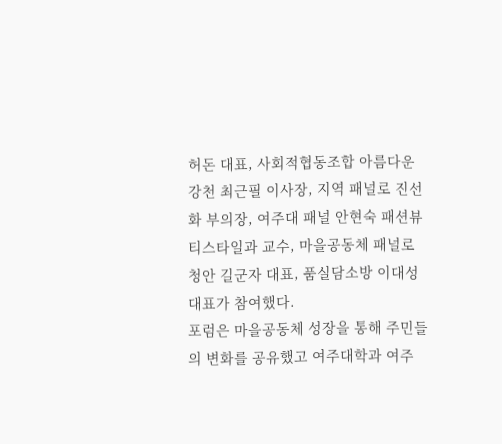허돈 대표, 사회적협동조합 아름다운 강천 최근필 이사장, 지역 패널로 진선화 부의장, 여주대 패널 안현숙 패션뷰티스타일과 교수, 마을공동체 패널로 청안 길군자 대표, 품실담소방 이대성 대표가 참여했다.
포럼은 마을공동체 성장을 통해 주민들의 변화를 공유했고 여주대학과 여주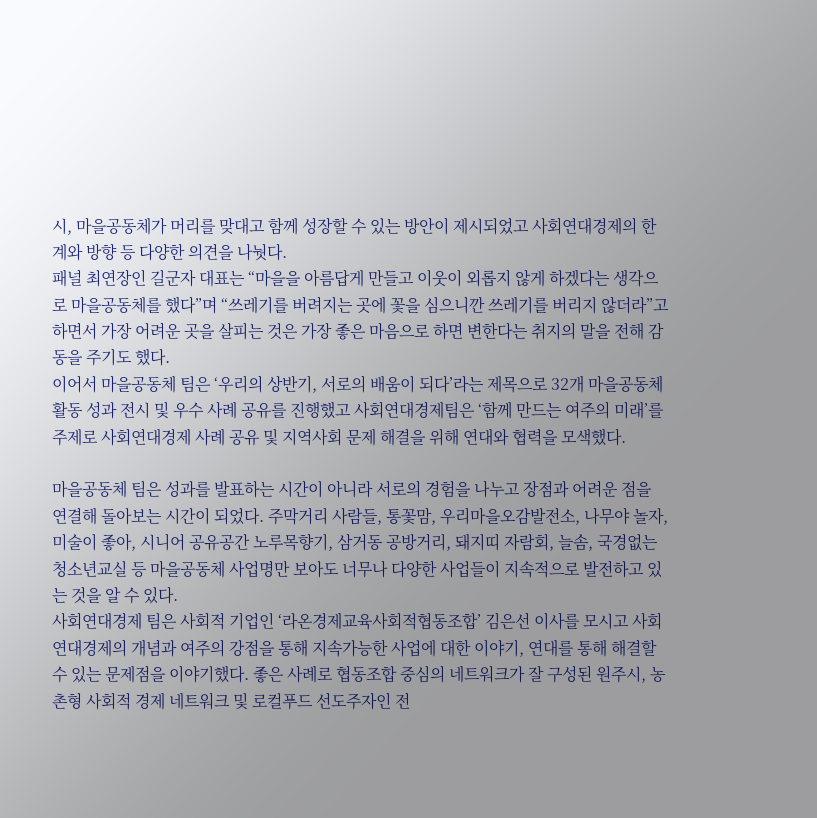시, 마을공동체가 머리를 맞대고 함께 성장할 수 있는 방안이 제시되었고 사회연대경제의 한계와 방향 등 다양한 의견을 나눳다.
패널 최연장인 길군자 대표는 “마을을 아름답게 만들고 이웃이 외롭지 않게 하겠다는 생각으로 마을공동체를 했다”며 “쓰레기를 버려지는 곳에 꽃을 심으니깐 쓰레기를 버리지 않더라”고 하면서 가장 어려운 곳을 살피는 것은 가장 좋은 마음으로 하면 변한다는 취지의 말을 전해 감동을 주기도 했다.
이어서 마을공동체 팀은 ‘우리의 상반기, 서로의 배움이 되다’라는 제목으로 32개 마을공동체 활동 성과 전시 및 우수 사례 공유를 진행했고 사회연대경제팀은 ‘함께 만드는 여주의 미래’를 주제로 사회연대경제 사례 공유 및 지역사회 문제 해결을 위해 연대와 협력을 모색했다.

마을공동체 팀은 성과를 발표하는 시간이 아니라 서로의 경험을 나누고 장점과 어려운 점을 연결해 돌아보는 시간이 되었다. 주막거리 사람들, 통꽃맘, 우리마을오감발전소, 나무야 놀자, 미술이 좋아, 시니어 공유공간 노루목향기, 삼거동 공방거리, 돼지띠 자람회, 늘솜, 국경없는 청소년교실 등 마을공동체 사업명만 보아도 너무나 다양한 사업들이 지속적으로 발전하고 있는 것을 알 수 있다.
사회연대경제 팀은 사회적 기업인 ‘라온경제교육사회적협동조합’ 김은선 이사를 모시고 사회연대경제의 개념과 여주의 강점을 통해 지속가능한 사업에 대한 이야기, 연대를 통해 해결할 수 있는 문제점을 이야기했다. 좋은 사례로 협동조합 중심의 네트워크가 잘 구성된 원주시, 농촌형 사회적 경제 네트워크 및 로컬푸드 선도주자인 전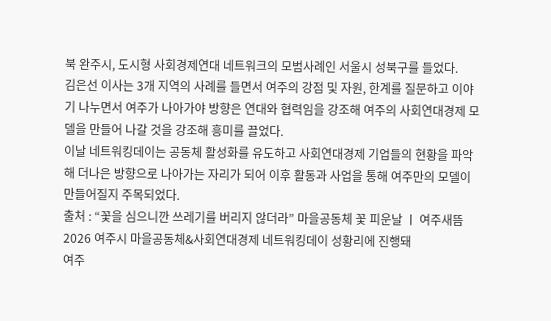북 완주시, 도시형 사회경제연대 네트워크의 모범사례인 서울시 성북구를 들었다.
김은선 이사는 3개 지역의 사례를 들면서 여주의 강점 및 자원, 한계를 질문하고 이야기 나누면서 여주가 나아가야 방향은 연대와 협력임을 강조해 여주의 사회연대경제 모델을 만들어 나갈 것을 강조해 흥미를 끌었다.
이날 네트워킹데이는 공동체 활성화를 유도하고 사회연대경제 기업들의 현황을 파악해 더나은 방향으로 나아가는 자리가 되어 이후 활동과 사업을 통해 여주만의 모델이 만들어질지 주목되었다.
출처 : “꽃을 심으니깐 쓰레기를 버리지 않더라” 마을공동체 꽃 피운날 ㅣ 여주새뜸
2026 여주시 마을공동체&사회연대경제 네트워킹데이 성황리에 진행돼
여주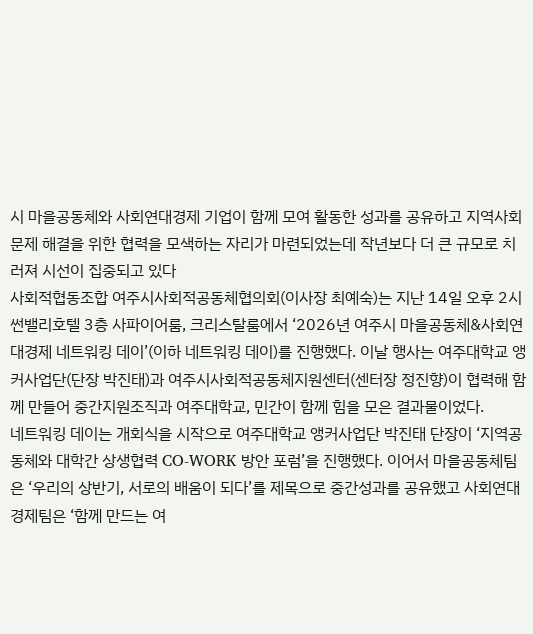시 마을공동체와 사회연대경제 기업이 함께 모여 활동한 성과를 공유하고 지역사회 문제 해결을 위한 협력을 모색하는 자리가 마련되었는데 작년보다 더 큰 규모로 치러져 시선이 집중되고 있다
사회적협동조합 여주시사회적공동체협의회(이사장 최예숙)는 지난 14일 오후 2시 썬밸리호텔 3층 사파이어룸, 크리스탈룸에서 ‘2026년 여주시 마을공동체&사회연대경제 네트워킹 데이’(이하 네트워킹 데이)를 진행했다. 이날 행사는 여주대학교 앵커사업단(단장 박진태)과 여주시사회적공동체지원센터(센터장 정진향)이 협력해 함께 만들어 중간지원조직과 여주대학교, 민간이 함께 힘을 모은 결과물이었다.
네트워킹 데이는 개회식을 시작으로 여주대학교 앵커사업단 박진태 단장이 ‘지역공동체와 대학간 상생협력 CO-WORK 방안 포럼’을 진행했다. 이어서 마을공동체팀은 ‘우리의 상반기, 서로의 배움이 되다’를 제목으로 중간성과를 공유했고 사회연대경제팀은 ‘함께 만드는 여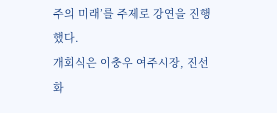주의 미래’를 주제로 강연을 진행했다.
개회식은 이충우 여주시장, 진선화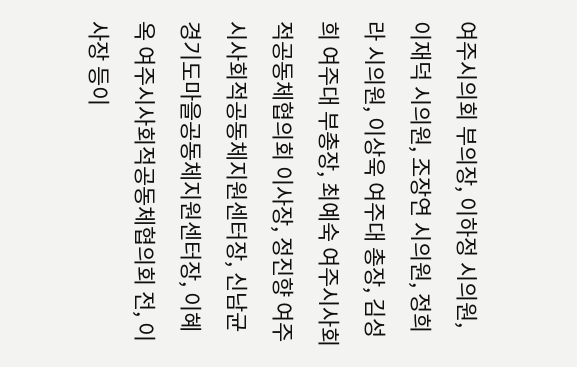여주시의회 부의장, 이하정 시의원, 이재덕 시의원, 조장연 시의원, 정희라 시의원, 이상욱 여주대 총장, 김성희 여주대 부총장, 최예숙 여주시사회적공동체협의회 이사장, 정진향 여주시사회적공동체지원센터장, 신남균 경기도마을공동체지원센터장, 이혜옥 여주시사회적공동체협의회 전, 이사장 등이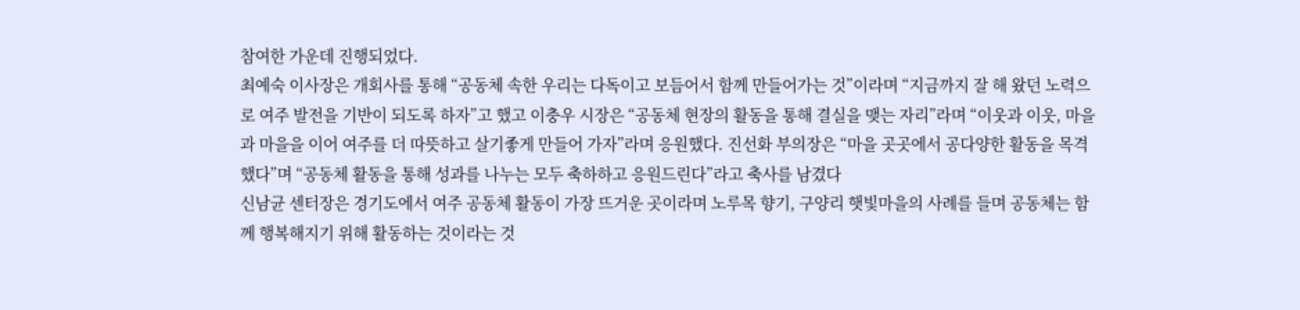참여한 가운데 진행되었다.
최예숙 이사장은 개회사를 통해 “공동체 속한 우리는 다독이고 보듬어서 함께 만들어가는 것”이라며 “지금까지 잘 해 왔던 노력으로 여주 발전을 기반이 되도록 하자”고 했고 이충우 시장은 “공동체 현장의 활동을 통해 결실을 맺는 자리”라며 “이웃과 이웃, 마을과 마을을 이어 여주를 더 따뜻하고 살기좋게 만들어 가자”라며 응원했다. 진선화 부의장은 “마을 곳곳에서 공다양한 활동을 목격했다”며 “공동체 활동을 통해 성과를 나누는 모두 축하하고 응원드린다”라고 축사를 남겼다
신남균 센터장은 경기도에서 여주 공동체 활동이 가장 뜨거운 곳이라며 노루목 향기, 구양리 햇빛마을의 사례를 들며 공동체는 함께 행복해지기 위해 활동하는 것이라는 것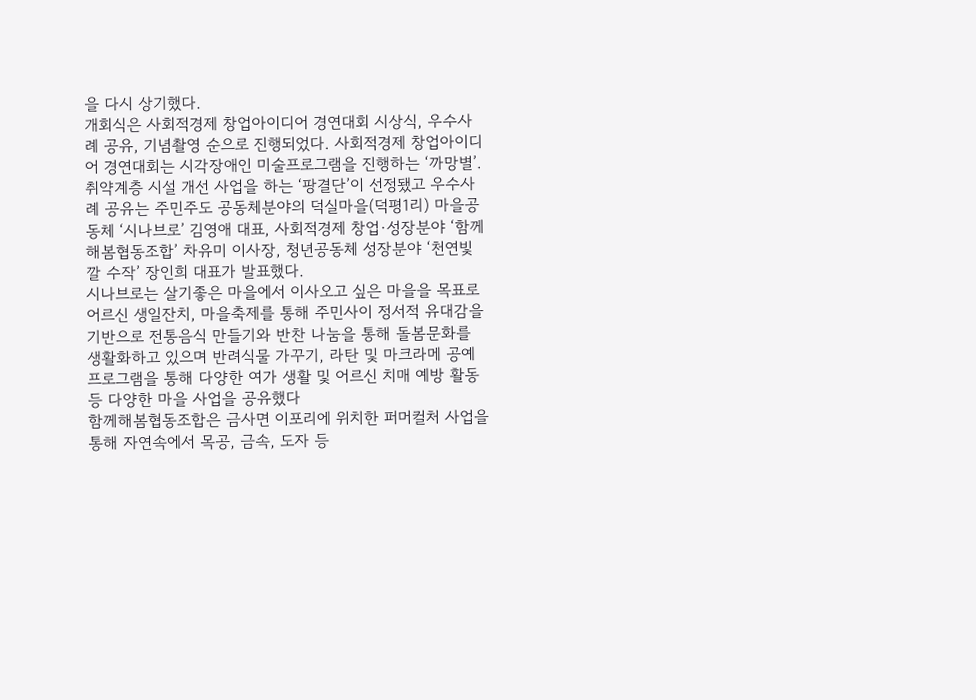을 다시 상기했다.
개회식은 사회적경제 창업아이디어 경연대회 시상식, 우수사례 공유, 기념촬영 순으로 진행되었다. 사회적경제 창업아이디어 경연대회는 시각장애인 미술프로그램을 진행하는 ‘까망별’. 취약계층 시설 개선 사업을 하는 ‘팡결단’이 선정됐고 우수사례 공유는 주민주도 공동체분야의 덕실마을(덕평1리) 마을공동체 ‘시나브로’ 김영애 대표, 사회적경제 창업·성장분야 ‘함께해봄협동조합’ 차유미 이사장, 청년공동체 성장분야 ‘천연빛깔 수작’ 장인희 대표가 발표했다.
시나브로는 살기좋은 마을에서 이사오고 싶은 마을을 목표로 어르신 생일잔치, 마을축제를 통해 주민사이 정서적 유대감을 기반으로 전통음식 만들기와 반찬 나눔을 통해 돌봄문화를 생활화하고 있으며 반려식물 가꾸기, 라탄 및 마크라메 공예 프로그램을 통해 다양한 여가 생활 및 어르신 치매 예방 활동 등 다양한 마을 사업을 공유했다
함께해봄협동조합은 금사면 이포리에 위치한 퍼머컬처 사업을 통해 자연속에서 목공, 금속, 도자 등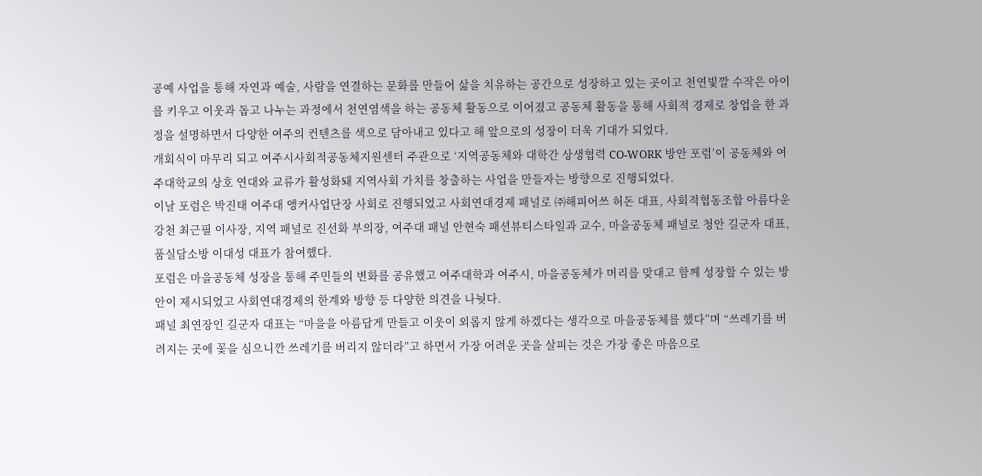공예 사업을 통해 자연과 예술, 사람을 연결하는 문화를 만들어 삶을 치유하는 공간으로 성장하고 있는 곳이고 천연빛깔 수작은 아이를 키우고 이웃과 돕고 나누는 과정에서 천연염색을 하는 공동체 활동으로 이어졌고 공동체 활동을 통해 사회적 경제로 창업을 한 과정을 설명하면서 다양한 여주의 컨텐츠를 색으로 담아내고 있다고 해 앞으로의 성장이 더욱 기대가 되었다.
개회식이 마무리 되고 여주시사회적공동체지원센터 주관으로 ‘지역공동체와 대학간 상생협력 CO-WORK 방안 포럼’이 공동체와 여주대학교의 상호 연대와 교류가 활성화돼 지역사회 가치를 창출하는 사업을 만들자는 방향으로 진행되었다.
이날 포럼은 박진태 여주대 앵커사업단장 사회로 진행되었고 사회연대경제 패널로 ㈜해피어쓰 허돈 대표, 사회적협동조합 아름다운 강천 최근필 이사장, 지역 패널로 진선화 부의장, 여주대 패널 안현숙 패션뷰티스타일과 교수, 마을공동체 패널로 청안 길군자 대표, 품실담소방 이대성 대표가 참여했다.
포럼은 마을공동체 성장을 통해 주민들의 변화를 공유했고 여주대학과 여주시, 마을공동체가 머리를 맞대고 함께 성장할 수 있는 방안이 제시되었고 사회연대경제의 한계와 방향 등 다양한 의견을 나눳다.
패널 최연장인 길군자 대표는 “마을을 아름답게 만들고 이웃이 외롭지 않게 하겠다는 생각으로 마을공동체를 했다”며 “쓰레기를 버려지는 곳에 꽃을 심으니깐 쓰레기를 버리지 않더라”고 하면서 가장 어려운 곳을 살피는 것은 가장 좋은 마음으로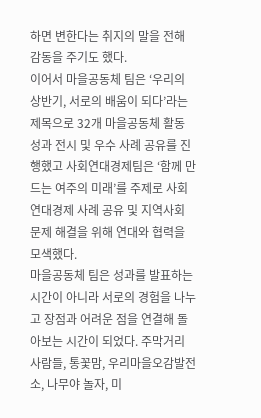하면 변한다는 취지의 말을 전해 감동을 주기도 했다.
이어서 마을공동체 팀은 ‘우리의 상반기, 서로의 배움이 되다’라는 제목으로 32개 마을공동체 활동 성과 전시 및 우수 사례 공유를 진행했고 사회연대경제팀은 ‘함께 만드는 여주의 미래’를 주제로 사회연대경제 사례 공유 및 지역사회 문제 해결을 위해 연대와 협력을 모색했다.
마을공동체 팀은 성과를 발표하는 시간이 아니라 서로의 경험을 나누고 장점과 어려운 점을 연결해 돌아보는 시간이 되었다. 주막거리 사람들, 통꽃맘, 우리마을오감발전소, 나무야 놀자, 미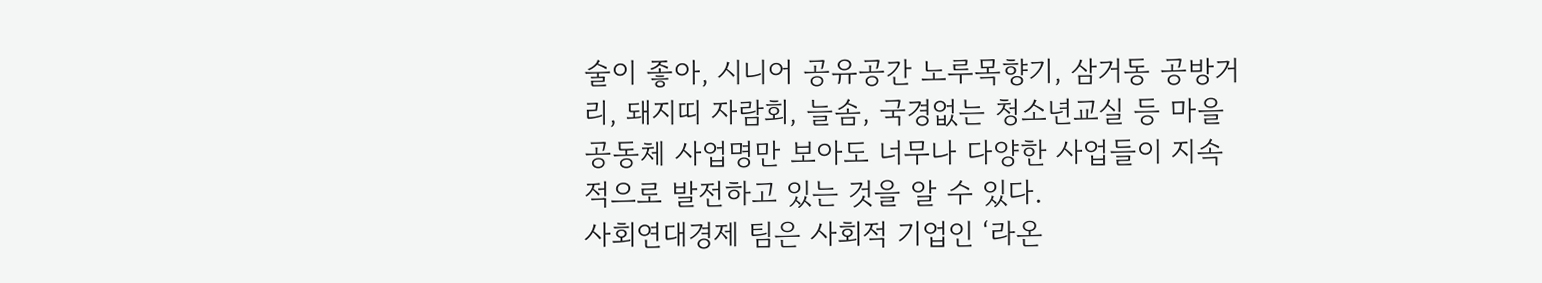술이 좋아, 시니어 공유공간 노루목향기, 삼거동 공방거리, 돼지띠 자람회, 늘솜, 국경없는 청소년교실 등 마을공동체 사업명만 보아도 너무나 다양한 사업들이 지속적으로 발전하고 있는 것을 알 수 있다.
사회연대경제 팀은 사회적 기업인 ‘라온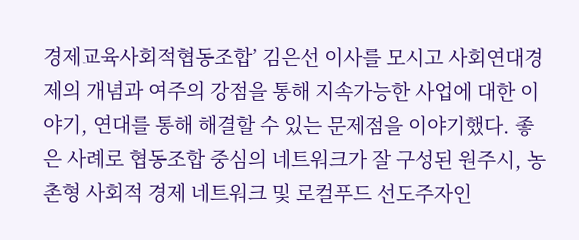경제교육사회적협동조합’ 김은선 이사를 모시고 사회연대경제의 개념과 여주의 강점을 통해 지속가능한 사업에 대한 이야기, 연대를 통해 해결할 수 있는 문제점을 이야기했다. 좋은 사례로 협동조합 중심의 네트워크가 잘 구성된 원주시, 농촌형 사회적 경제 네트워크 및 로컬푸드 선도주자인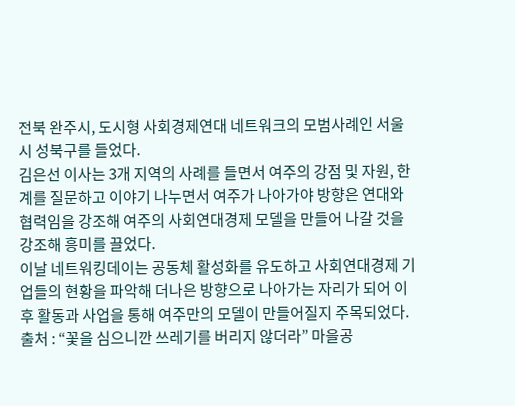전북 완주시, 도시형 사회경제연대 네트워크의 모범사례인 서울시 성북구를 들었다.
김은선 이사는 3개 지역의 사례를 들면서 여주의 강점 및 자원, 한계를 질문하고 이야기 나누면서 여주가 나아가야 방향은 연대와 협력임을 강조해 여주의 사회연대경제 모델을 만들어 나갈 것을 강조해 흥미를 끌었다.
이날 네트워킹데이는 공동체 활성화를 유도하고 사회연대경제 기업들의 현황을 파악해 더나은 방향으로 나아가는 자리가 되어 이후 활동과 사업을 통해 여주만의 모델이 만들어질지 주목되었다.
출처 : “꽃을 심으니깐 쓰레기를 버리지 않더라” 마을공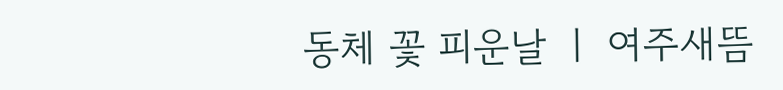동체 꽃 피운날 ㅣ 여주새뜸